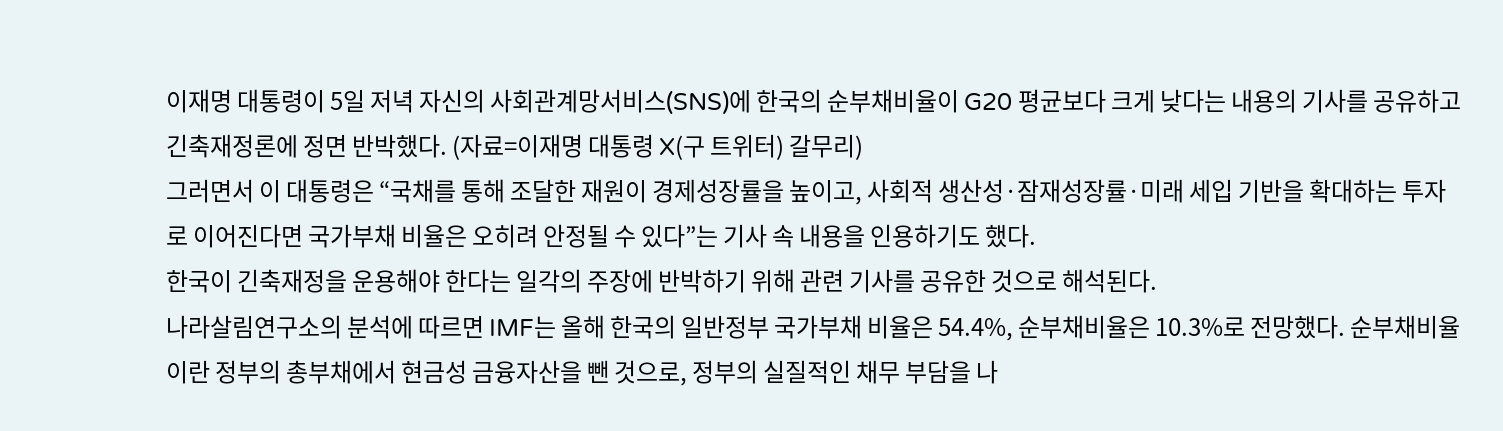이재명 대통령이 5일 저녁 자신의 사회관계망서비스(SNS)에 한국의 순부채비율이 G20 평균보다 크게 낮다는 내용의 기사를 공유하고 긴축재정론에 정면 반박했다. (자료=이재명 대통령 X(구 트위터) 갈무리)
그러면서 이 대통령은 “국채를 통해 조달한 재원이 경제성장률을 높이고, 사회적 생산성·잠재성장률·미래 세입 기반을 확대하는 투자로 이어진다면 국가부채 비율은 오히려 안정될 수 있다”는 기사 속 내용을 인용하기도 했다.
한국이 긴축재정을 운용해야 한다는 일각의 주장에 반박하기 위해 관련 기사를 공유한 것으로 해석된다.
나라살림연구소의 분석에 따르면 IMF는 올해 한국의 일반정부 국가부채 비율은 54.4%, 순부채비율은 10.3%로 전망했다. 순부채비율이란 정부의 총부채에서 현금성 금융자산을 뺀 것으로, 정부의 실질적인 채무 부담을 나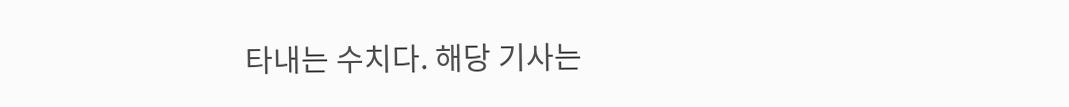타내는 수치다. 해당 기사는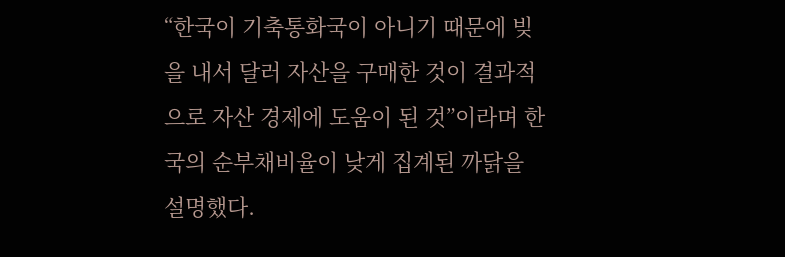“한국이 기축통화국이 아니기 때문에 빚을 내서 달러 자산을 구매한 것이 결과적으로 자산 경제에 도움이 된 것”이라며 한국의 순부채비율이 낮게 집계된 까닭을 설명했다.